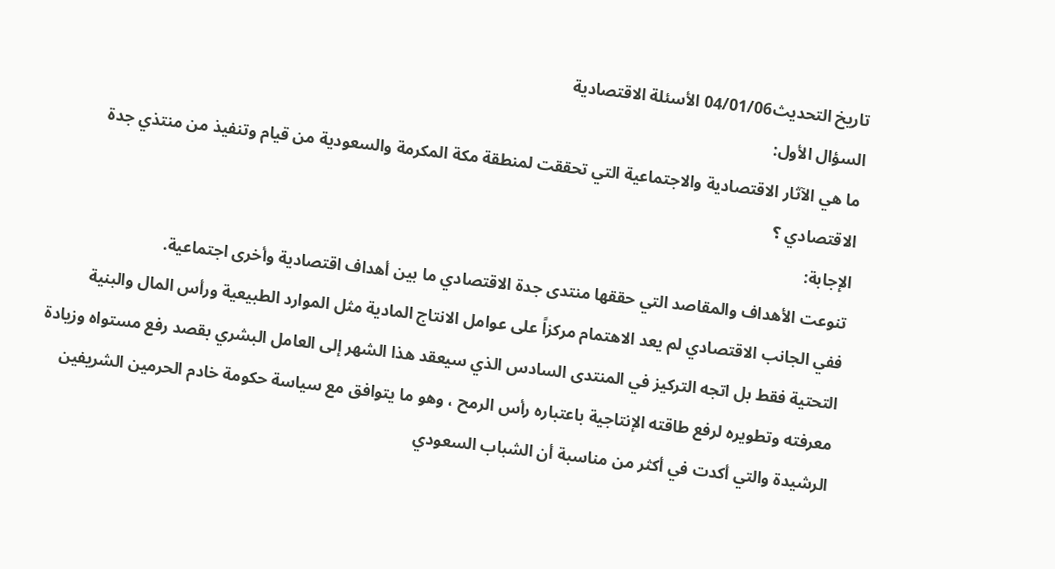تاريخ التحديث04/01/06 الأسئلة الاقتصادية
السؤال الأول:
ما هي الآثار الاقتصادية والاجتماعية التي تحققت لمنطقة مكة المكرمة والسعودية من قيام وتنفيذ من منتذي جدة الاقتصادي ؟
الإجابة:
تنوعت الأهداف والمقاصد التي حققها منتدى جدة الاقتصادي ما بين أهداف اقتصادية وأخرى اجتماعية.
ففي الجانب الاقتصادي لم يعد الاهتمام مركزاً على عوامل الانتاج المادية مثل الموارد الطبيعية ورأس المال والبنية التحتية فقط بل اتجه التركيز في المنتدى السادس الذي سيعقد هذا الشهر إلى العامل البشري بقصد رفع مستواه وزيادة معرفته وتطويره لرفع طاقته الإنتاجية باعتباره رأس الرمح ، وهو ما يتوافق مع سياسة حكومة خادم الحرمين الشريفين الرشيدة والتي أكدت في أكثر من مناسبة أن الشباب السعودي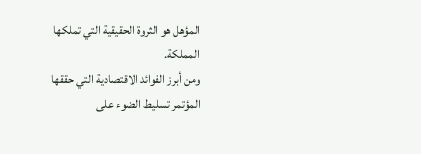المؤهل هو الثروة الحقيقية التي تملكها المملكة.
ومن أبرز الفوائد الاقتصادية التي حققها المؤتمر تسليط الضوء على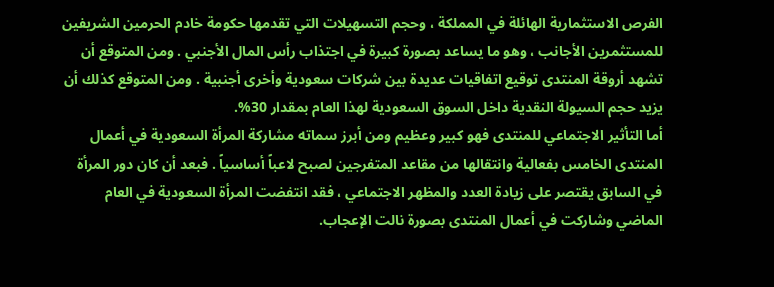الفرص الاستثمارية الهائلة في المملكة ، وحجم التسهيلات التي تقدمها حكومة خادم الحرمين الشريفين للمستثمرين الأجانب ، وهو ما يساعد بصورة كبيرة في اجتذاب رأس المال الأجنبي . ومن المتوقع أن تشهد أروقة المنتدى توقيع اتفاقيات عديدة بين شركات سعودية وأخرى أجنبية . ومن المتوقع كذلك أن يزيد حجم السيولة النقدية داخل السوق السعودية لهذا العام بمقدار 30%.
أما التأثير الاجتماعي للمنتدى فهو كبير وعظيم ومن أبرز سماته مشاركة المرأة السعودية في أعمال المنتدى الخامس بفعالية وانتقالها من مقاعد المتفرجين لصبح لاعباً أساسياً . فبعد أن كان دور المرأة في السابق يقتصر على زيادة العدد والمظهر الاجتماعي ، فقد انتفضت المرأة السعودية في العام الماضي وشاركت في أعمال المنتدى بصورة نالت الإعجاب.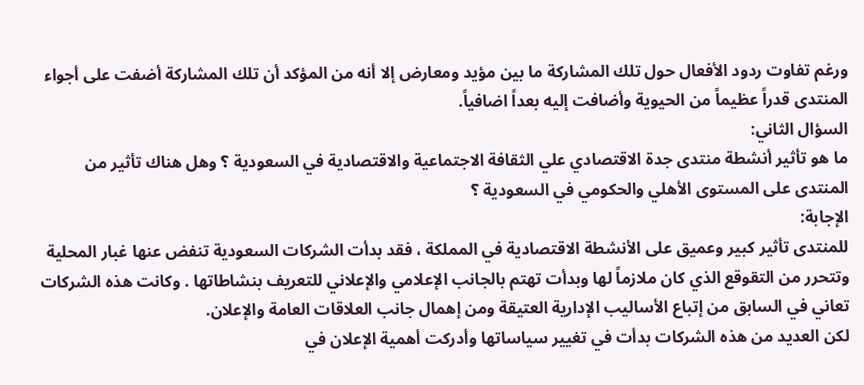ورغم تفاوت ردود الأفعال حول تلك المشاركة ما بين مؤيد ومعارض إلا أنه من المؤكد أن تلك المشاركة أضفت على أجواء المنتدى قدراً عظيماً من الحيوية وأضافت إليه بعداً اضافياً.
السؤال الثاني:
ما هو تأثير أنشطة منتدى جدة الاقتصادي علي الثقافة الاجتماعية والاقتصادية في السعودية ؟ وهل هناك تأثير من المنتدى على المستوى الأهلي والحكومي في السعودية ؟
الإجابة:
للمنتدى تأثير كبير وعميق على الأنشطة الاقتصادية في المملكة ، فقد بدأت الشركات السعودية تنفض عنها غبار المحلية وتتحرر من التقوقع الذي كان ملازماً لها وبدأت تهتم بالجانب الإعلامي والإعلاني للتعريف بنشاطاتها . وكانت هذه الشركات تعاني في السابق من إتباع الأساليب الإدارية العتيقة ومن إهمال جانب العلاقات العامة والإعلان.
لكن العديد من هذه الشركات بدأت في تغيير سياساتها وأدركت أهمية الإعلان في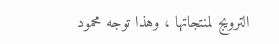الترويج لمنتجاتها ، وهذا توجه محمود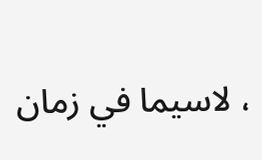، لاسيما في زمان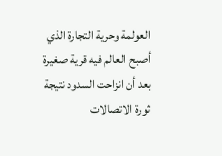العولمة وحرية التجارة الذي أصبح العالم فيه قرية صغيرة بعد أن انزاحت السدود نتيجة ثورة الاتصالات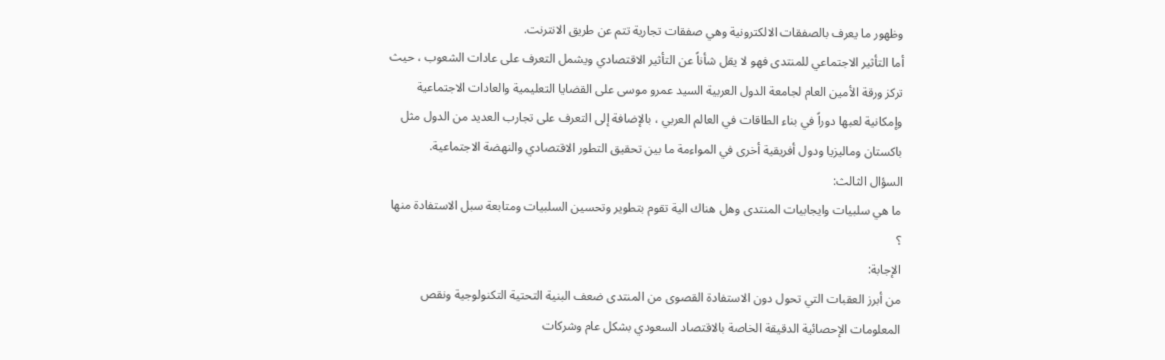وظهور ما يعرف بالصفقات الالكترونية وهي صفقات تجارية تتم عن طريق الانترنت.
أما التأثير الاجتماعي للمنتدى فهو لا يقل شأناً عن التأثير الاقتصادي ويشمل التعرف على عادات الشعوب ، حيث تركز ورقة الأمين العام لجامعة الدول العربية السيد عمرو موسى على القضايا التعليمية والعادات الاجتماعية وإمكانية لعبها دوراً في بناء الطاقات في العالم العربي ، بالإضافة إلى التعرف على تجارب العديد من الدول مثل باكستان وماليزيا ودول أفريقية أخرى في المواءمة ما بين تحقيق التطور الاقتصادي والنهضة الاجتماعية.
السؤال الثالث:
ما هي سلبيات وايجابيات المنتدى وهل هناك الية تقوم بتطوير وتحسين السلبيات ومتابعة سبل الاستفادة منها ؟
الإجابة:
من أبرز العقبات التي تحول دون الاستفادة القصوى من المنتدى ضعف البنية التحتية التكنولوجية ونقص المعلومات الإحصائية الدقيقة الخاصة بالاقتصاد السعودي بشكل عام وشركات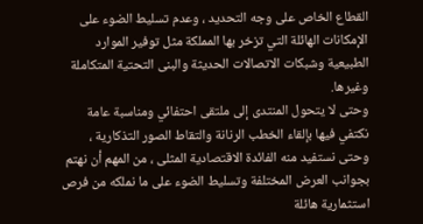القطاع الخاص على وجه التحديد ، وعدم تسليط الضوء على الإمكانات الهائلة التي تزخر بها المملكة مثل توفير الموارد الطبيعية وشبكات الاتصالات الحديثة والبنى التحتية المتكاملة وغيرها.
وحتى لا يتحول المنتدى إلى ملتقى احتفائي ومناسبة عامة نكتفي فيها بإلقاء الخطب الرنانة والتقاط الصور التذكارية ، وحتى نستفيد منه الفائدة الاقتصادية المثلى ، من المهم أن نهتم بجوانب العرض المختلفة وتسليط الضوء على ما نملكه من فرص استثمارية هائلة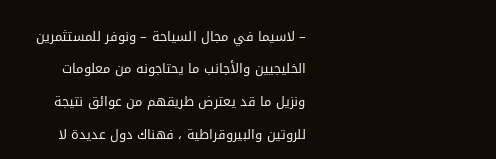– لاسيما في مجال السياحة – ونوفر للمستثمرين الخليجيين والأجانب ما يحتاجونه من معلومات ونزيل ما قد يعترض طريقهم من عوائق نتيجة للروتين والبيروقراطية ، فهناك دول عديدة لا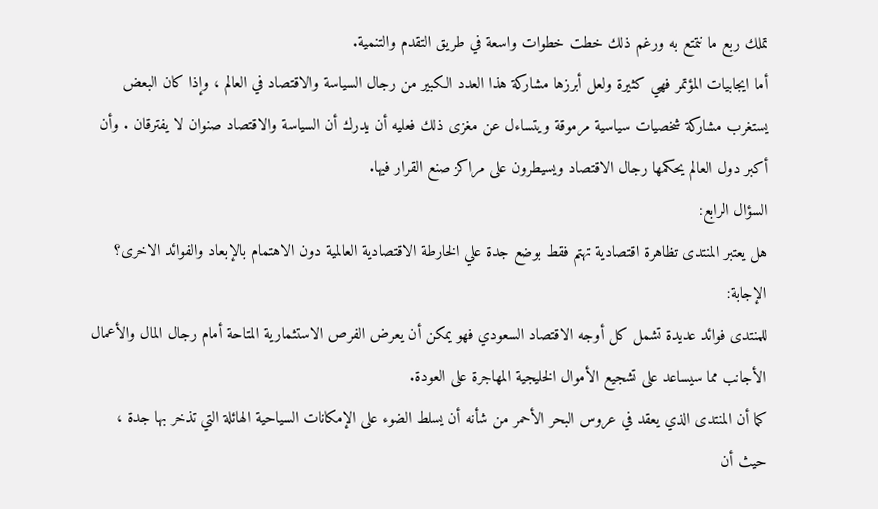تملك ربع ما نتمتع به ورغم ذلك خطت خطوات واسعة في طريق التقدم والتنمية.
أما ايجابيات المؤتمر فهي كثيرة ولعل أبرزها مشاركة هذا العدد الكبير من رجال السياسة والاقتصاد في العالم ، وإذا كان البعض يستغرب مشاركة شخصيات سياسية مرموقة ويتساءل عن مغزى ذلك فعليه أن يدرك أن السياسة والاقتصاد صنوان لا يفترقان . وأن أكبر دول العالم يحكمها رجال الاقتصاد ويسيطرون على مراكز صنع القرار فيها.
السؤال الرابع:
هل يعتبر المنتدى تظاهرة اقتصادية تهتم فقط بوضع جدة علي الخارطة الاقتصادية العالمية دون الاهتمام بالإبعاد والفوائد الاخرى؟
الإجابة:
للمنتدى فوائد عديدة تشمل كل أوجه الاقتصاد السعودي فهو يمكن أن يعرض الفرص الاستثمارية المتاحة أمام رجال المال والأعمال الأجانب مما سيساعد على تشجيع الأموال الخليجية المهاجرة على العودة.
كما أن المنتدى الذي يعقد في عروس البحر الأحمر من شأنه أن يسلط الضوء على الإمكانات السياحية الهائلة التي تذخر بها جدة ، حيث أن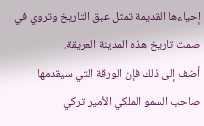إحياءها القديمة تمثل عبق التاريخ وتروي في صمت تاريخ هذه المدينة العريقة.
أضف إلى ذلك فإن الورقة التي سيقدمها صاحب السمو الملكي الأمير تركي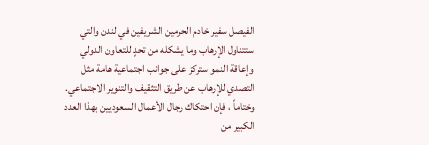الفيصل سفير خادم الحرمين الشريفين في لندن والتي ستتناول الإرهاب وما يشكله من تحدٍ للتعاون الدولي وإعاقة النمو ستركز على جوانب اجتماعية هامة مثل التصدي للإرهاب عن طريق التثقيف والتنوير الاجتماعي.
وختاماً ، فإن احتكاك رجال الأعمال السعوديين بهذا العدد الكبير من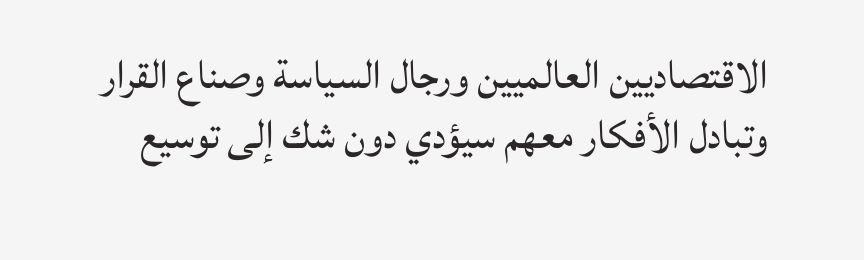الاقتصاديين العالميين ورجال السياسة وصناع القرار وتبادل الأفكار معهم سيؤدي دون شك إلى توسيع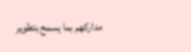مداركهم بما يسمح بتطوير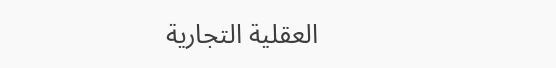العقلية التجارية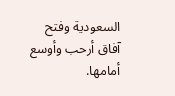السعودية وفتح آفاق أرحب وأوسع أمامها.